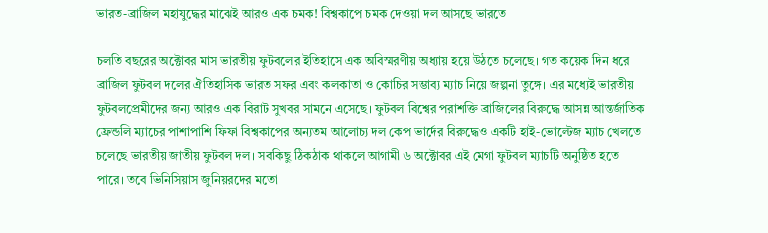ভারত-ব্রাজিল মহাযুদ্ধের মাঝেই আরও এক চমক! বিশ্বকাপে চমক দেওয়া দল আসছে ভারতে

চলতি বছরের অক্টোবর মাস ভারতীয় ফুটবলের ইতিহাসে এক অবিস্মরণীয় অধ্যায় হয়ে উঠতে চলেছে। গত কয়েক দিন ধরে ব্রাজিল ফুটবল দলের ঐতিহাসিক ভারত সফর এবং কলকাতা ও কোচির সম্ভাব্য ম্যাচ নিয়ে জল্পনা তুঙ্গে। এর মধ্যেই ভারতীয় ফুটবলপ্রেমীদের জন্য আরও এক বিরাট সুখবর সামনে এসেছে। ফুটবল বিশ্বের পরাশক্তি ব্রাজিলের বিরুদ্ধে আসন্ন আন্তর্জাতিক ফ্রেন্ডলি ম্যাচের পাশাপাশি ফিফা বিশ্বকাপের অন্যতম আলোচ্য দল কেপ ভার্দের বিরুদ্ধেও একটি হাই-ভোল্টেজ ম্যাচ খেলতে চলেছে ভারতীয় জাতীয় ফুটবল দল। সবকিছু ঠিকঠাক থাকলে আগামী ৬ অক্টোবর এই মেগা ফুটবল ম্যাচটি অনুষ্ঠিত হতে পারে। তবে ভিনিসিয়াস জুনিয়রদের মতো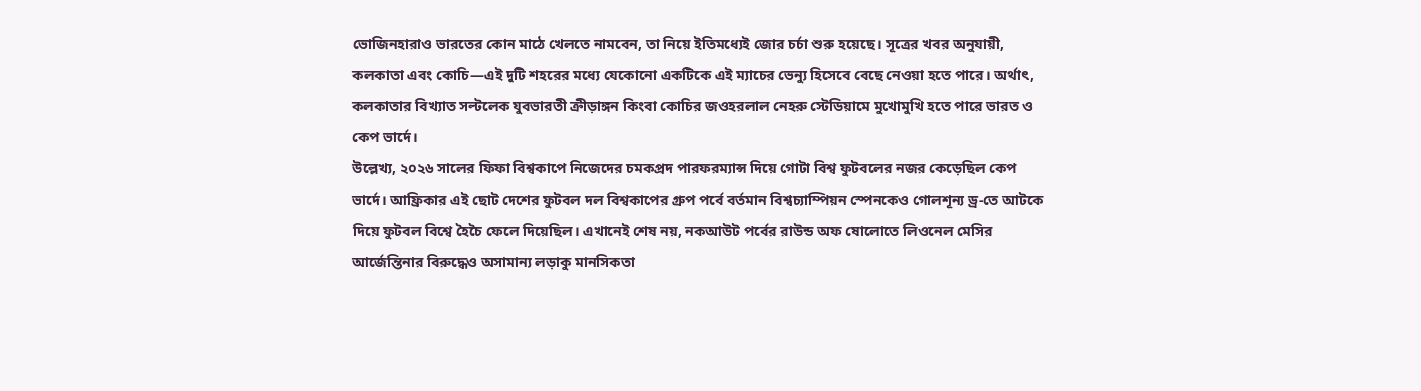ভোজিনহারাও ভারতের কোন মাঠে খেলতে নামবেন, তা নিয়ে ইতিমধ্যেই জোর চর্চা শুরু হয়েছে। সূত্রের খবর অনুযায়ী, কলকাতা এবং কোচি—এই দুটি শহরের মধ্যে যেকোনো একটিকে এই ম্যাচের ভেন্যু হিসেবে বেছে নেওয়া হতে পারে। অর্থাৎ, কলকাতার বিখ্যাত সল্টলেক যুবভারতী ক্রীড়াঙ্গন কিংবা কোচির জওহরলাল নেহরু স্টেডিয়ামে মুখোমুখি হতে পারে ভারত ও কেপ ভার্দে।
উল্লেখ্য, ২০২৬ সালের ফিফা বিশ্বকাপে নিজেদের চমকপ্রদ পারফরম্যান্স দিয়ে গোটা বিশ্ব ফুটবলের নজর কেড়েছিল কেপ ভার্দে। আফ্রিকার এই ছোট দেশের ফুটবল দল বিশ্বকাপের গ্রুপ পর্বে বর্তমান বিশ্বচ্যাম্পিয়ন স্পেনকেও গোলশূন্য ড্র-তে আটকে দিয়ে ফুটবল বিশ্বে হৈচৈ ফেলে দিয়েছিল। এখানেই শেষ নয়, নকআউট পর্বের রাউন্ড অফ ষোলোতে লিওনেল মেসির আর্জেন্তিনার বিরুদ্ধেও অসামান্য লড়াকু মানসিকতা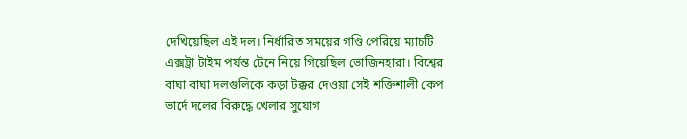দেখিয়েছিল এই দল। নির্ধারিত সময়ের গণ্ডি পেরিয়ে ম্যাচটি এক্সট্রা টাইম পর্যন্ত টেনে নিয়ে গিয়েছিল ভোজিনহারা। বিশ্বের বাঘা বাঘা দলগুলিকে কড়া টক্কর দেওয়া সেই শক্তিশালী কেপ ভার্দে দলের বিরুদ্ধে খেলার সুযোগ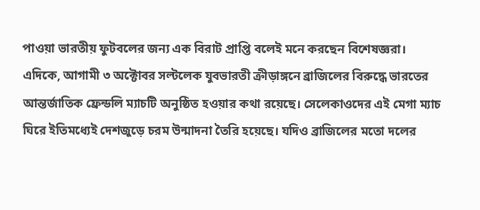পাওয়া ভারতীয় ফুটবলের জন্য এক বিরাট প্রাপ্তি বলেই মনে করছেন বিশেষজ্ঞরা।
এদিকে, আগামী ৩ অক্টোবর সল্টলেক যুবভারতী ক্রীড়াঙ্গনে ব্রাজিলের বিরুদ্ধে ভারতের আন্তর্জাতিক ফ্রেন্ডলি ম্যাচটি অনুষ্ঠিত হওয়ার কথা রয়েছে। সেলেকাওদের এই মেগা ম্যাচ ঘিরে ইতিমধ্যেই দেশজুড়ে চরম উন্মাদনা তৈরি হয়েছে। যদিও ব্রাজিলের মতো দলের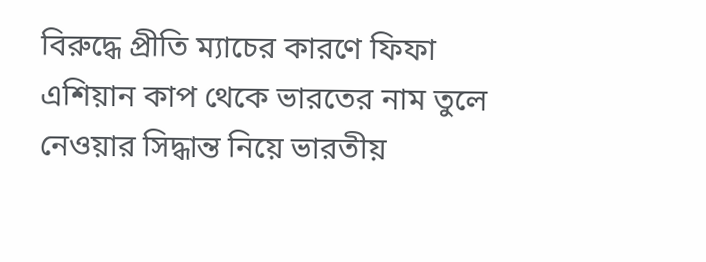বিরুদ্ধে প্রীতি ম্যাচের কারণে ফিফা এশিয়ান কাপ থেকে ভারতের নাম তুলে নেওয়ার সিদ্ধান্ত নিয়ে ভারতীয়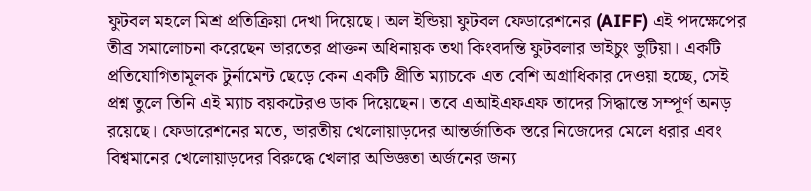ফুটবল মহলে মিশ্র প্রতিক্রিয়া দেখা দিয়েছে। অল ইন্ডিয়া ফুটবল ফেডারেশনের (AIFF) এই পদক্ষেপের তীব্র সমালোচনা করেছেন ভারতের প্রাক্তন অধিনায়ক তথা কিংবদন্তি ফুটবলার ভাইচুং ভুটিয়া। একটি প্রতিযোগিতামূলক টুর্নামেন্ট ছেড়ে কেন একটি প্রীতি ম্যাচকে এত বেশি অগ্রাধিকার দেওয়া হচ্ছে, সেই প্রশ্ন তুলে তিনি এই ম্যাচ বয়কটেরও ডাক দিয়েছেন। তবে এআইএফএফ তাদের সিদ্ধান্তে সম্পূর্ণ অনড় রয়েছে। ফেডারেশনের মতে, ভারতীয় খেলোয়াড়দের আন্তর্জাতিক স্তরে নিজেদের মেলে ধরার এবং বিশ্বমানের খেলোয়াড়দের বিরুদ্ধে খেলার অভিজ্ঞতা অর্জনের জন্য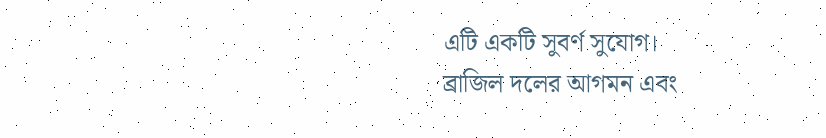এটি একটি সুবর্ণ সুযোগ।
ব্রাজিল দলের আগমন এবং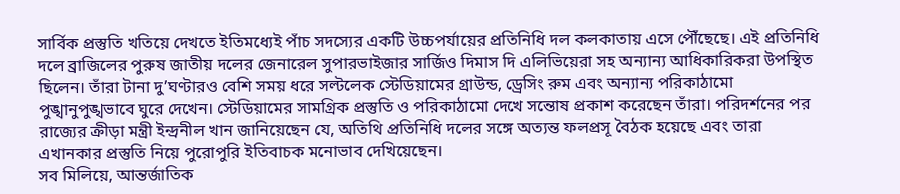সার্বিক প্রস্তুতি খতিয়ে দেখতে ইতিমধ্যেই পাঁচ সদস্যের একটি উচ্চপর্যায়ের প্রতিনিধি দল কলকাতায় এসে পৌঁছেছে। এই প্রতিনিধি দলে ব্রাজিলের পুরুষ জাতীয় দলের জেনারেল সুপারভাইজার সার্জিও দিমাস দি এলিভিয়েরা সহ অন্যান্য আধিকারিকরা উপস্থিত ছিলেন। তাঁরা টানা দু’ঘণ্টারও বেশি সময় ধরে সল্টলেক স্টেডিয়ামের গ্রাউন্ড, ড্রেসিং রুম এবং অন্যান্য পরিকাঠামো পুঙ্খানুপুঙ্খভাবে ঘুরে দেখেন। স্টেডিয়ামের সামগ্রিক প্রস্তুতি ও পরিকাঠামো দেখে সন্তোষ প্রকাশ করেছেন তাঁরা। পরিদর্শনের পর রাজ্যের ক্রীড়া মন্ত্রী ইন্দ্রনীল খান জানিয়েছেন যে, অতিথি প্রতিনিধি দলের সঙ্গে অত্যন্ত ফলপ্রসূ বৈঠক হয়েছে এবং তারা এখানকার প্রস্তুতি নিয়ে পুরোপুরি ইতিবাচক মনোভাব দেখিয়েছেন।
সব মিলিয়ে, আন্তর্জাতিক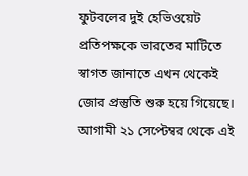ফুটবলের দুই হেভিওয়েট প্রতিপক্ষকে ভারতের মাটিতে স্বাগত জানাতে এখন থেকেই জোর প্রস্তুতি শুরু হয়ে গিয়েছে। আগামী ২১ সেপ্টেম্বর থেকে এই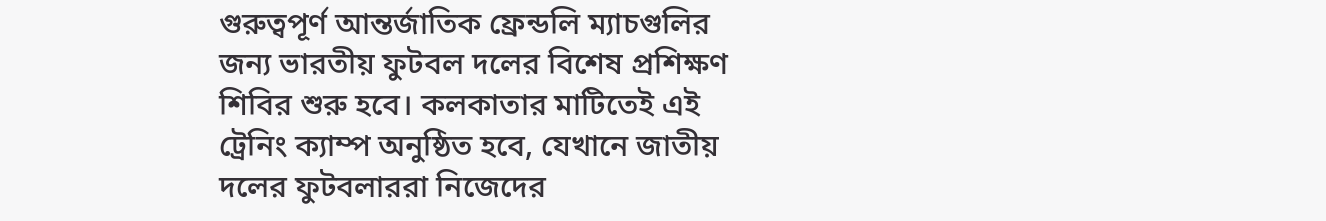গুরুত্বপূর্ণ আন্তর্জাতিক ফ্রেন্ডলি ম্যাচগুলির জন্য ভারতীয় ফুটবল দলের বিশেষ প্রশিক্ষণ শিবির শুরু হবে। কলকাতার মাটিতেই এই ট্রেনিং ক্যাম্প অনুষ্ঠিত হবে, যেখানে জাতীয় দলের ফুটবলাররা নিজেদের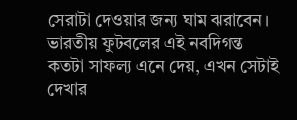সেরাটা দেওয়ার জন্য ঘাম ঝরাবেন। ভারতীয় ফুটবলের এই নবদিগন্ত কতটা সাফল্য এনে দেয়, এখন সেটাই দেখার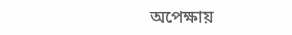অপেক্ষায়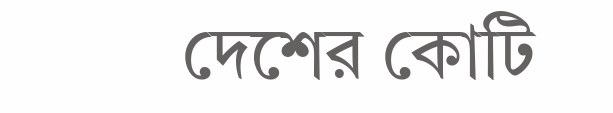দেশের কোটি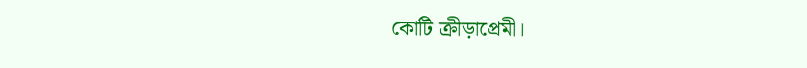কোটি ক্রীড়াপ্রেমী।